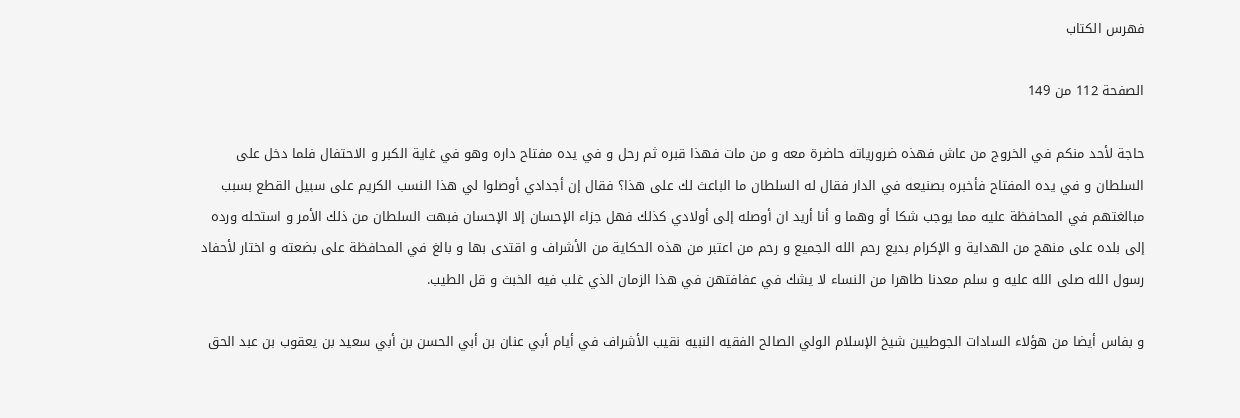فهرس الكتاب

الصفحة 112 من 149

حاجة لأحد منكم في الخروج من عاش فهذه ضرورياته حاضرة معه و من مات فهذا قبره ثم رحل و في يده مفتاح داره وهو في غاية الكبر و الاحتفال فلما دخل على السلطان و في يده المفتاح فأخبره بصنيعه في الدار فقال له السلطان ما الباعث لك على هذا؟ فقال إن أجدادي أوصلوا لي هذا النسب الكريم على سبيل القطع بسبب مبالغتهم في المحافظة عليه مما يوجب شكا أو وهما و أنا أريد ان أوصله إلى أولادي كذلك فهل جزاء الإحسان إلا الإحسان فبهت السلطان من ذلك الأمر و استحله ورده إلى بلده على منهج من الهداية و الإكرام بديع رحم الله الجميع و رحم من اعتبر من هذه الحكاية من الأشراف و اقتدى بها و بالغ في المحافظة على بضعته و اختار لأحفاد رسول الله صلى الله عليه و سلم معدنا طاهرا من النساء لا يشك في عفافتهن في هذا الزمان الذي غلب فيه الخبث و قل الطيب.

و بفاس أيضا من هؤلاء السادات الجوطيين شيخ الإسلام الولي الصالح الفقيه النبيه نقيب الأشراف في أيام أبي عنان بن أبي الحسن بن أبي سعيد بن يعقوب بن عبد الحق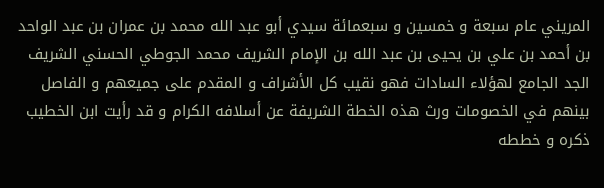المريني عام سبعة و خمسين و سبعمائة سيدي أبو عبد الله محمد بن عمران بن عبد الواحد بن أحمد بن علي بن يحيى بن عبد الله بن الإمام الشريف محمد الجوطي الحسني الشريف الجد الجامع لهؤلاء السادات فهو نقيب كل الأشراف و المقدم على جميعهم و الفاصل بينهم في الخصومات ورث هذه الخطة الشريفة عن أسلافه الكرام و قد رأيت ابن الخطيب ذكره و خططه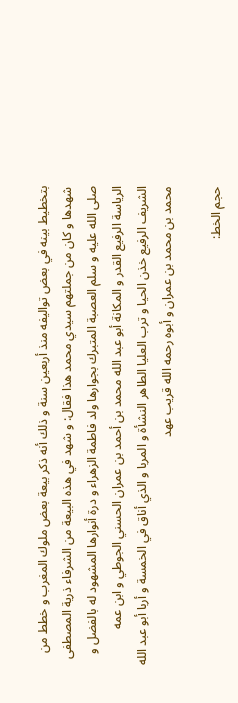بتخطيط بينه في بعض تواليفه منذ أربعين سنة و ذلك أنه ذكر بيعة بعض ملوك المغرب و خطط من شهدها و كان من جملتهم سيدي محمد هذا فقال: و شهد في هذه البيعة من الشرفاء ذرية المصطفى صلى الله عليه و سلم العصبة المتبرك بجوارها ولد فاطمة الزهراء و درة أنوارها المشهود له بالفضل و الرياسة الرفيع القدر و المكانة أبو عبد الله محمد بن أحمد بن عمران الحسني الجوطي و ابن عمه الشريف الرفيع خذن الحيا و ترب العليا الطاهر النشأة و المربا و الذي أناق في الخمسة و أربا أبو عبد الله محمد بن محمد بن عمران و أبوه رحمه الله قريب عهد

حجم الخط: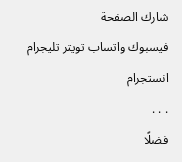شارك الصفحة
فيسبوك واتساب تويتر تليجرام انستجرام
. . .
فضلًا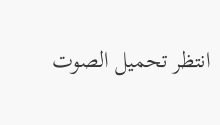انتظر تحميل الصوت